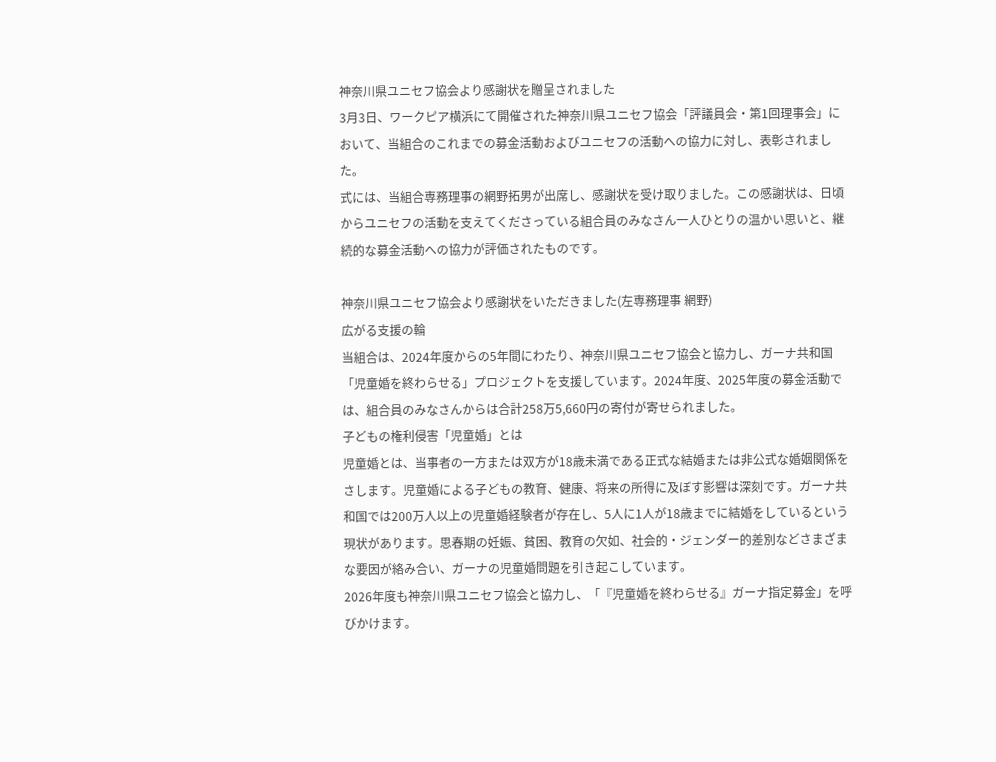神奈川県ユニセフ協会より感謝状を贈呈されました
3月3日、ワークピア横浜にて開催された神奈川県ユニセフ協会「評議員会・第1回理事会」において、当組合のこれまでの募金活動およびユニセフの活動への協力に対し、表彰されました。
式には、当組合専務理事の網野拓男が出席し、感謝状を受け取りました。この感謝状は、日頃からユニセフの活動を支えてくださっている組合員のみなさん一人ひとりの温かい思いと、継続的な募金活動への協力が評価されたものです。

神奈川県ユニセフ協会より感謝状をいただきました(左専務理事 網野)
広がる支援の輪
当組合は、2024年度からの5年間にわたり、神奈川県ユニセフ協会と協力し、ガーナ共和国「児童婚を終わらせる」プロジェクトを支援しています。2024年度、2025年度の募金活動では、組合員のみなさんからは合計258万5,660円の寄付が寄せられました。
子どもの権利侵害「児童婚」とは
児童婚とは、当事者の一方または双方が18歳未満である正式な結婚または非公式な婚姻関係をさします。児童婚による子どもの教育、健康、将来の所得に及ぼす影響は深刻です。ガーナ共和国では200万人以上の児童婚経験者が存在し、5人に1人が18歳までに結婚をしているという現状があります。思春期の妊娠、貧困、教育の欠如、社会的・ジェンダー的差別などさまざまな要因が絡み合い、ガーナの児童婚問題を引き起こしています。
2026年度も神奈川県ユニセフ協会と協力し、「『児童婚を終わらせる』ガーナ指定募金」を呼びかけます。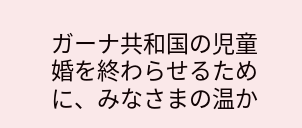ガーナ共和国の児童婚を終わらせるために、みなさまの温か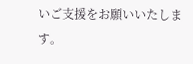いご支援をお願いいたします。